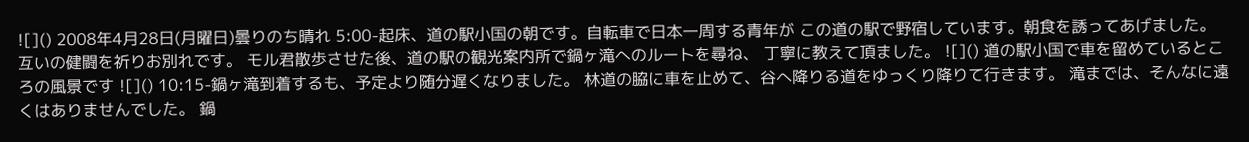![]() 2008年4月28日(月曜日)曇りのち晴れ 5:00-起床、道の駅小国の朝です。自転車で日本一周する青年が この道の駅で野宿しています。朝食を誘ってあげました。 互いの健闘を祈りお別れです。 モル君散歩させた後、道の駅の観光案内所で鍋ヶ滝へのルートを尋ね、 丁寧に教えて頂ました。 ![]() 道の駅小国で車を留めているところの風景です ![]() 10:15-鍋ヶ滝到着するも、予定より随分遅くなりました。 林道の脇に車を止めて、谷へ降りる道をゆっくり降りて行きます。 滝までは、そんなに遠くはありませんでした。 鍋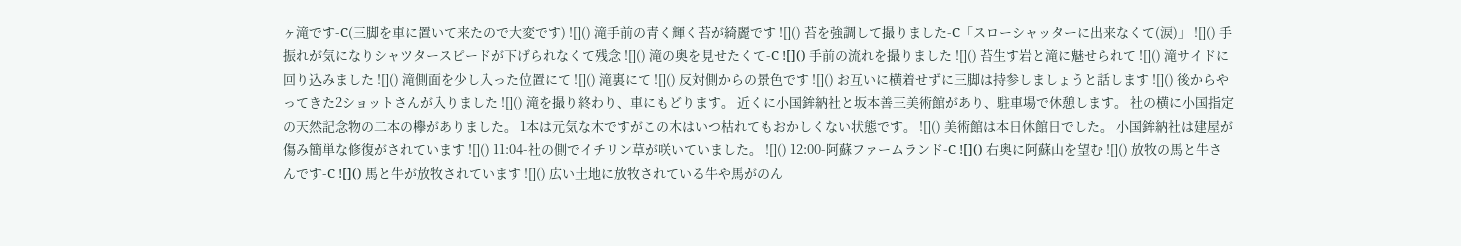ヶ滝です-C(三脚を車に置いて来たので大変です) ![]() 滝手前の青く輝く苔が綺麗です ![]() 苔を強調して撮りました-C「スローシャッターに出来なくて(涙)」 ![]() 手振れが気になりシャツタースピードが下げられなくて残念 ![]() 滝の奥を見せたくて-C ![]() 手前の流れを撮りました ![]() 苔生す岩と滝に魅せられて ![]() 滝サイドに回り込みました ![]() 滝側面を少し入った位置にて ![]() 滝裏にて ![]() 反対側からの景色です ![]() お互いに横着せずに三脚は持参しましょうと話します ![]() 後からやってきた2ショットさんが入りました ![]() 滝を撮り終わり、車にもどります。 近くに小国鉾納社と坂本善三美術館があり、駐車場で休憩します。 社の横に小国指定の天然記念物の二本の欅がありました。 1本は元気な木ですがこの木はいつ枯れてもおかしくない状態です。 ![]() 美術館は本日休館日でした。 小国鉾納社は建屋が傷み簡単な修復がされています ![]() 11:04-社の側でイチリン草が咲いていました。 ![]() 12:00-阿蘇ファームランド-C ![]() 右奥に阿蘇山を望む ![]() 放牧の馬と牛さんです-C ![]() 馬と牛が放牧されています ![]() 広い土地に放牧されている牛や馬がのん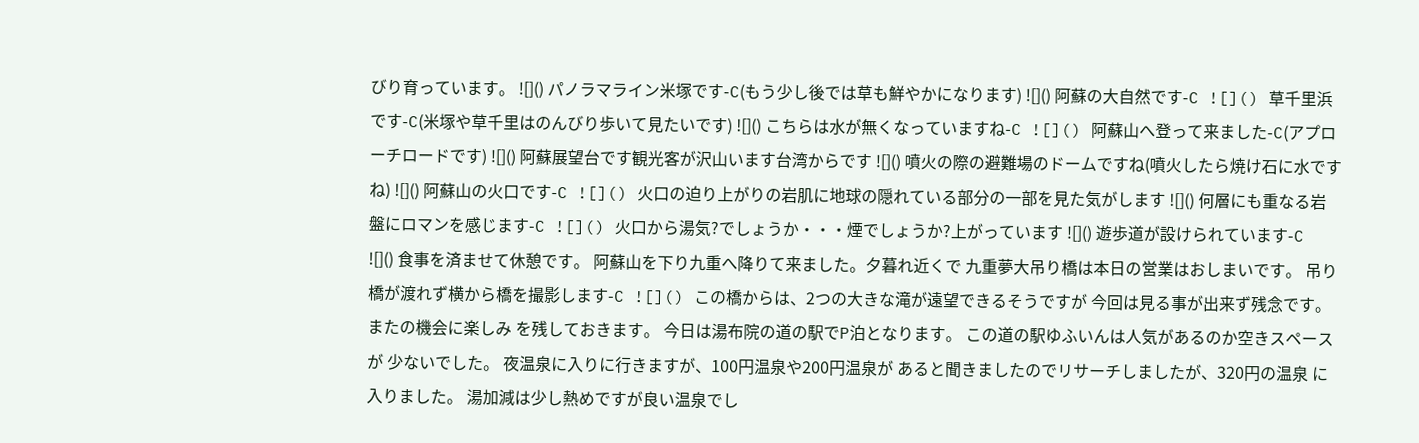びり育っています。 ![]() パノラマライン米塚です-C(もう少し後では草も鮮やかになります) ![]() 阿蘇の大自然です-C ![]() 草千里浜です-C(米塚や草千里はのんびり歩いて見たいです) ![]() こちらは水が無くなっていますね-C ![]() 阿蘇山へ登って来ました-C(アプローチロードです) ![]() 阿蘇展望台です観光客が沢山います台湾からです ![]() 噴火の際の避難場のドームですね(噴火したら焼け石に水ですね) ![]() 阿蘇山の火口です-C ![]() 火口の迫り上がりの岩肌に地球の隠れている部分の一部を見た気がします ![]() 何層にも重なる岩盤にロマンを感じます-C ![]() 火口から湯気?でしょうか・・・煙でしょうか?上がっています ![]() 遊歩道が設けられています-C ![]() 食事を済ませて休憩です。 阿蘇山を下り九重へ降りて来ました。夕暮れ近くで 九重夢大吊り橋は本日の営業はおしまいです。 吊り橋が渡れず横から橋を撮影します-C ![]() この橋からは、2つの大きな滝が遠望できるそうですが 今回は見る事が出来ず残念です。またの機会に楽しみ を残しておきます。 今日は湯布院の道の駅でP泊となります。 この道の駅ゆふいんは人気があるのか空きスペースが 少ないでした。 夜温泉に入りに行きますが、100円温泉や200円温泉が あると聞きましたのでリサーチしましたが、320円の温泉 に入りました。 湯加減は少し熱めですが良い温泉でし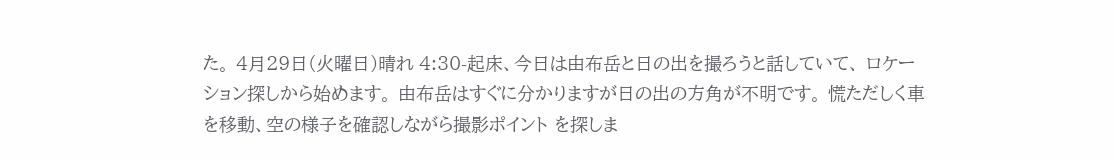た。 4月29日(火曜日)晴れ 4:30-起床、今日は由布岳と日の出を撮ろうと話していて、 ロケーション探しから始めます。 由布岳はすぐに分かりますが日の出の方角が不明です。 慌ただしく車を移動、空の様子を確認しながら撮影ポイント を探しま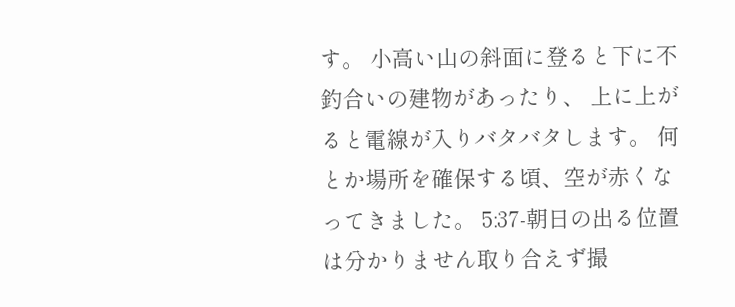す。 小高い山の斜面に登ると下に不釣合いの建物があったり、 上に上がると電線が入りバタバタします。 何とか場所を確保する頃、空が赤くなってきました。 5:37-朝日の出る位置は分かりません取り合えず撮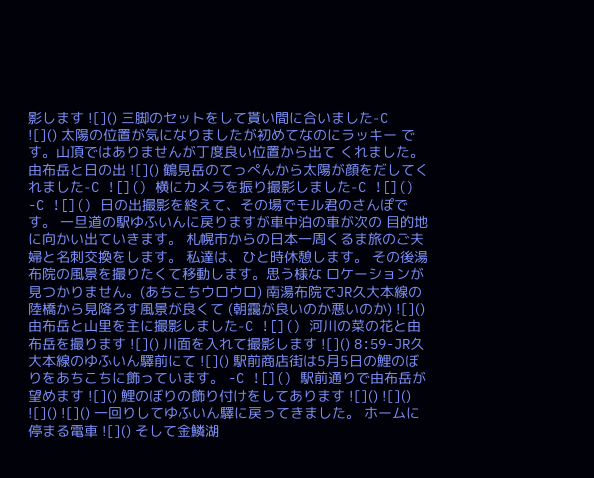影します ![]() 三脚のセットをして貰い間に合いました-C ![]() 太陽の位置が気になりましたが初めてなのにラッキー です。山頂ではありませんが丁度良い位置から出て くれました。 由布岳と日の出 ![]() 鶴見岳のてっぺんから太陽が顔をだしてくれました-C ![]() 横にカメラを振り撮影しました-C ![]() -C ![]() 日の出撮影を終えて、その場でモル君のさんぽです。 一旦道の駅ゆふいんに戻りますが車中泊の車が次の 目的地に向かい出ていきます。 札幌市からの日本一周くるま旅のご夫婦と名刺交換をします。 私達は、ひと時休憩します。 その後湯布院の風景を撮りたくて移動します。思う様な ロケーションが見つかりません。(あちこちウロウロ) 南湯布院でJR久大本線の陸橋から見降ろす風景が良くて (朝靄が良いのか悪いのか) ![]() 由布岳と山里を主に撮影しました-C ![]() 河川の菜の花と由布岳を撮ります ![]() 川面を入れて撮影します ![]() 8:59-JR久大本線のゆふいん驛前にて ![]() 駅前商店街は5月5日の鯉のぼりをあちこちに飾っています。 -C ![]() 駅前通りで由布岳が望めます ![]() 鯉のぼりの飾り付けをしてあります ![]() ![]() ![]() ![]() 一回りしてゆふいん驛に戻ってきました。 ホームに停まる電車 ![]() そして金鱗湖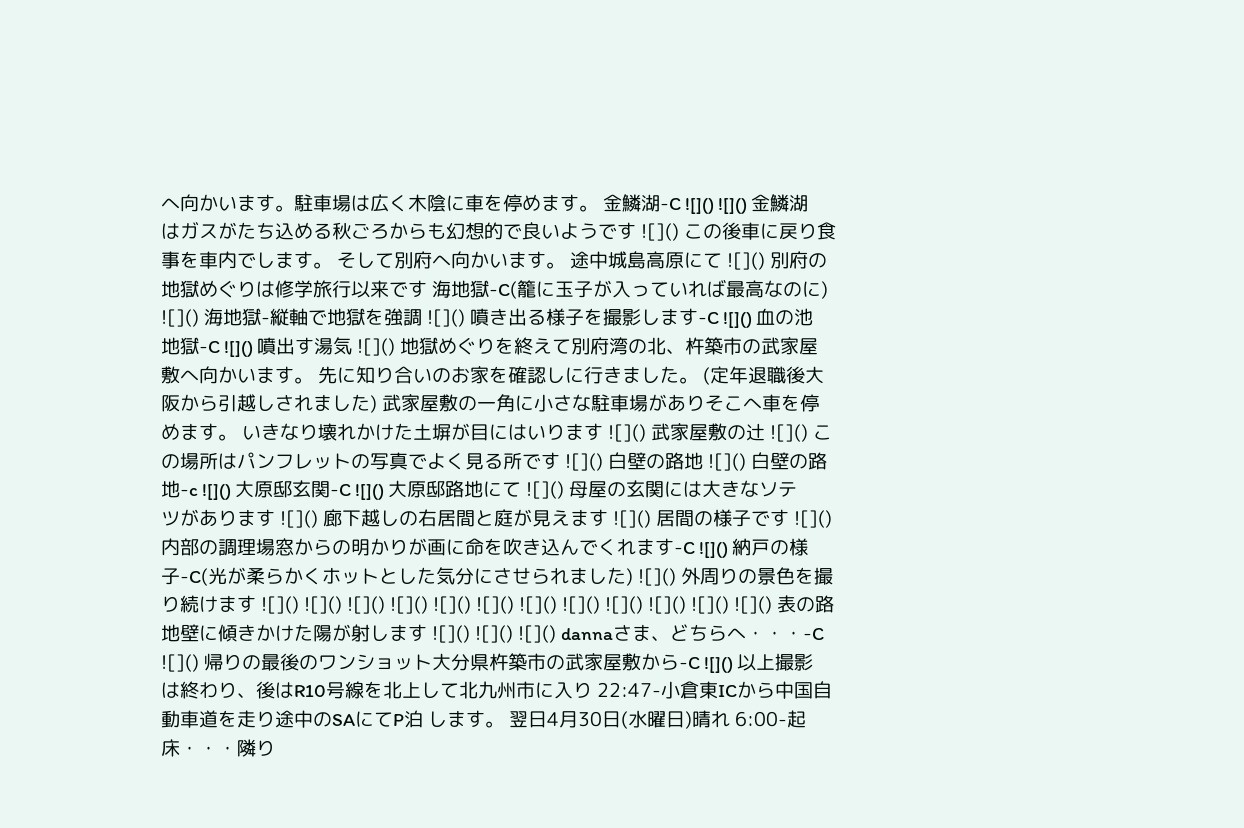へ向かいます。駐車場は広く木陰に車を停めます。 金鱗湖-C ![]() ![]() 金鱗湖はガスがたち込める秋ごろからも幻想的で良いようです ![]() この後車に戻り食事を車内でします。 そして別府へ向かいます。 途中城島高原にて ![]() 別府の地獄めぐりは修学旅行以来です 海地獄-C(籠に玉子が入っていれば最高なのに) ![]() 海地獄-縦軸で地獄を強調 ![]() 噴き出る様子を撮影します-C ![]() 血の池地獄-C ![]() 噴出す湯気 ![]() 地獄めぐりを終えて別府湾の北、杵築市の武家屋敷へ向かいます。 先に知り合いのお家を確認しに行きました。 (定年退職後大阪から引越しされました) 武家屋敷の一角に小さな駐車場がありそこへ車を停めます。 いきなり壊れかけた土塀が目にはいります ![]() 武家屋敷の辻 ![]() この場所はパンフレットの写真でよく見る所です ![]() 白壁の路地 ![]() 白壁の路地-c ![]() 大原邸玄関-C ![]() 大原邸路地にて ![]() 母屋の玄関には大きなソテツがあります ![]() 廊下越しの右居間と庭が見えます ![]() 居間の様子です ![]() 内部の調理場窓からの明かりが画に命を吹き込んでくれます-C ![]() 納戸の様子-C(光が柔らかくホットとした気分にさせられました) ![]() 外周りの景色を撮り続けます ![]() ![]() ![]() ![]() ![]() ![]() ![]() ![]() ![]() ![]() ![]() ![]() 表の路地壁に傾きかけた陽が射します ![]() ![]() ![]() dannaさま、どちらへ・・・-C ![]() 帰りの最後のワンショット大分県杵築市の武家屋敷から-C ![]() 以上撮影は終わり、後はR10号線を北上して北九州市に入り 22:47-小倉東ICから中国自動車道を走り途中のSAにてP泊 します。 翌日4月30日(水曜日)晴れ 6:00-起床・・・隣り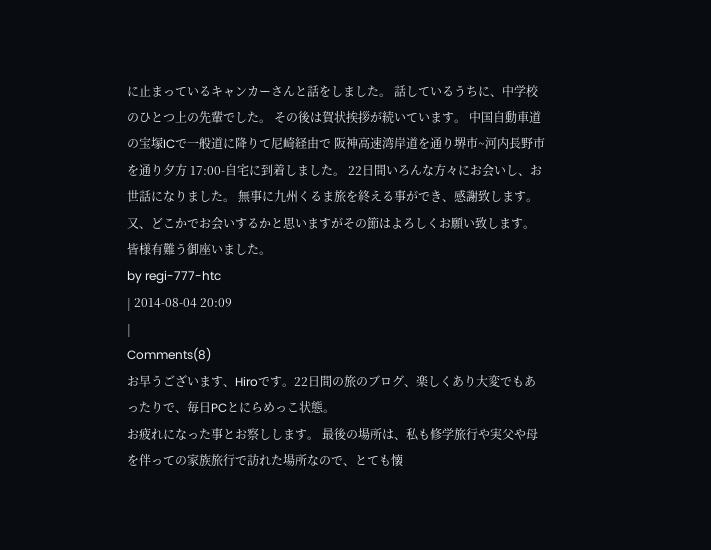に止まっているキャンカーさんと話をしました。 話しているうちに、中学校のひとつ上の先輩でした。 その後は賀状挨拶が続いています。 中国自動車道の宝塚ICで一般道に降りて尼崎経由で 阪神高速湾岸道を通り堺市~河内長野市を通り夕方 17:00-自宅に到着しました。 22日間いろんな方々にお会いし、お世話になりました。 無事に九州くるま旅を終える事ができ、感謝致します。 又、どこかでお会いするかと思いますがその節はよろしくお願い致します。 皆様有難う御座いました。
by regi-777-htc
| 2014-08-04 20:09
|
Comments(8)
お早うございます、Hiroです。22日間の旅のブログ、楽しくあり大変でもあったりで、毎日PCとにらめっこ状態。
お疲れになった事とお察しします。 最後の場所は、私も修学旅行や実父や母を伴っての家族旅行で訪れた場所なので、とても懐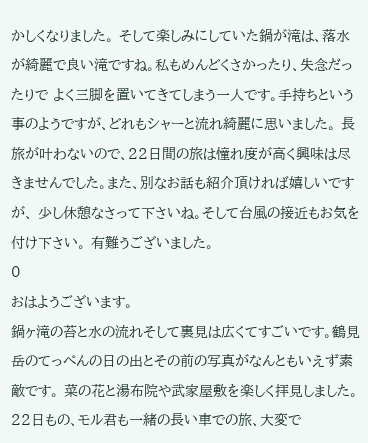かしくなりました。 そして楽しみにしていた鍋が滝は、落水が綺麗で良い滝ですね。私もめんどくさかったり、失念だったりで よく三脚を置いてきてしまう一人です。手持ちという事のようですが、どれもシャーと流れ綺麗に思いました。 長旅が叶わないので、22日間の旅は憧れ度が高く興味は尽きませんでした。また、別なお話も紹介頂ければ嬉しいですが、 少し休憩なさって下さいね。そして台風の接近もお気を付け下さい。 有難うございました。
0
おはようございます。
鍋ヶ滝の苔と水の流れそして裏見は広くてすごいです。鶴見岳のてっぺんの日の出とその前の写真がなんともいえず素敵です。 菜の花と湯布院や武家屋敷を楽しく拝見しました。 22日もの、モル君も一緒の長い車での旅、大変で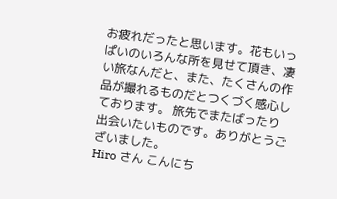お疲れだったと思います。花もいっぱいのいろんな所を見せて頂き、凄い旅なんだと、また、たくさんの作品が撮れるものだとつくづく感心しております。 旅先でまたばったり出会いたいものです。ありがとうございました。
Hiro さん こんにち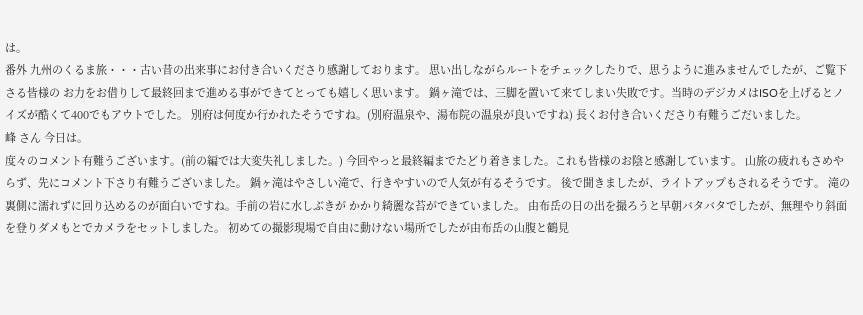は。
番外 九州のくるま旅・・・古い昔の出来事にお付き合いくださり感謝しております。 思い出しながらルートをチェックしたりで、思うように進みませんでしたが、ご覧下さる皆様の お力をお借りして最終回まで進める事ができてとっても嬉しく思います。 鍋ヶ滝では、三脚を置いて来てしまい失敗です。当時のデジカメはISOを上げるとノイズが酷くて400でもアウトでした。 別府は何度か行かれたそうですね。(別府温泉や、湯布院の温泉が良いですね) 長くお付き合いくださり有難うごだいました。
峰 さん 今日は。
度々のコメント有難うございます。(前の編では大変失礼しました。) 今回やっと最終編までたどり着きました。これも皆様のお陰と感謝しています。 山旅の疲れもさめやらず、先にコメント下さり有難うございました。 鍋ヶ滝はやさしい滝で、行きやすいので人気が有るそうです。 後で聞きましたが、ライトアップもされるそうです。 滝の裏側に濡れずに回り込めるのが面白いですね。手前の岩に水しぶきが かかり綺麗な苔ができていました。 由布岳の日の出を撮ろうと早朝バタバタでしたが、無理やり斜面を登りダメもとでカメラをセットしました。 初めての撮影現場で自由に動けない場所でしたが由布岳の山腹と鶴見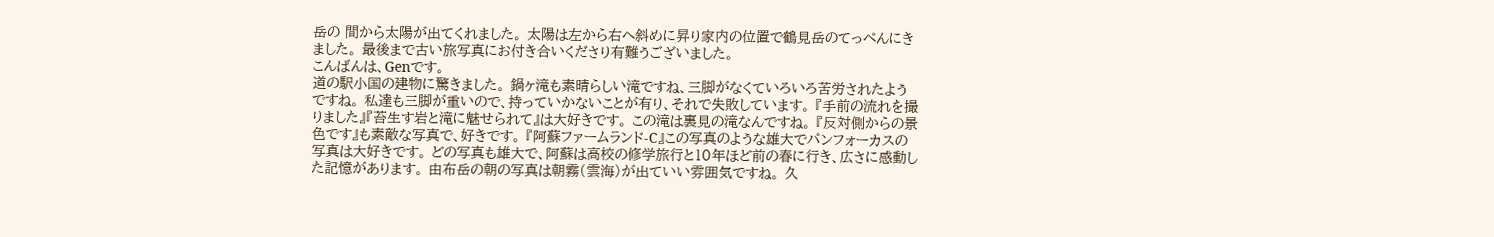岳の 間から太陽が出てくれました。 太陽は左から右へ斜めに昇り家内の位置で鶴見岳のてっぺんにきました。 最後まで古い旅写真にお付き合いくださり有難うございました。
こんばんは、Genです。
道の駅小国の建物に驚きました。 鍋ヶ滝も素晴らしい滝ですね、三脚がなくていろいろ苦労されたようですね。 私達も三脚が重いので、持っていかないことが有り、それで失敗しています。 『手前の流れを撮りました』『苔生す岩と滝に魅せられて』は大好きです。 この滝は裏見の滝なんですね。 『反対側からの景色です』も素敵な写真で、好きです。 『阿蘇ファームランド-C』この写真のような雄大でパンフォーカスの写真は大好きです。 どの写真も雄大で、阿蘇は高校の修学旅行と10年ほど前の春に行き、広さに感動した記憶があります。 由布岳の朝の写真は朝霧(雲海)が出ていい雰囲気ですね。 久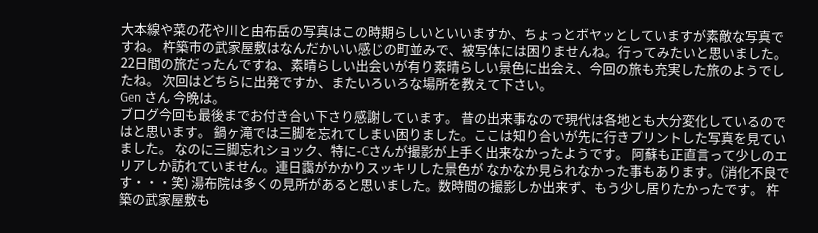大本線や菜の花や川と由布岳の写真はこの時期らしいといいますか、ちょっとボヤッとしていますが素敵な写真ですね。 杵築市の武家屋敷はなんだかいい感じの町並みで、被写体には困りませんね。行ってみたいと思いました。 22日間の旅だったんですね、素晴らしい出会いが有り素晴らしい景色に出会え、今回の旅も充実した旅のようでしたね。 次回はどちらに出発ですか、またいろいろな場所を教えて下さい。
Gen さん 今晩は。
ブログ今回も最後までお付き合い下さり感謝しています。 昔の出来事なので現代は各地とも大分変化しているのではと思います。 鍋ヶ滝では三脚を忘れてしまい困りました。ここは知り合いが先に行きプリントした写真を見ていました。 なのに三脚忘れショック、特に-Cさんが撮影が上手く出来なかったようです。 阿蘇も正直言って少しのエリアしか訪れていません。連日靄がかかりスッキリした景色が なかなか見られなかった事もあります。(消化不良です・・・笑) 湯布院は多くの見所があると思いました。数時間の撮影しか出来ず、もう少し居りたかったです。 杵築の武家屋敷も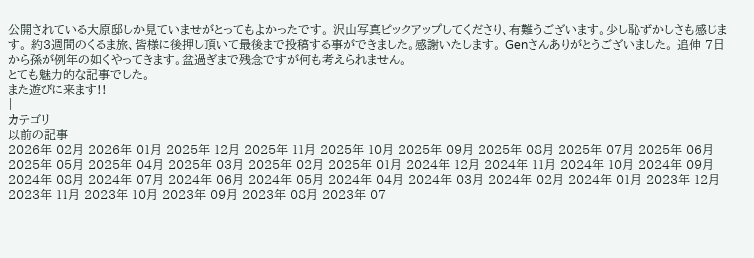公開されている大原邸しか見ていませがとってもよかったです。 沢山写真ピックアップしてくださり、有難うございます。少し恥ずかしさも感じます。 約3週間のくるま旅、皆様に後押し頂いて最後まで投稿する事ができました。感謝いたします。 Genさんありがとうございました。 追伸 7日から孫が例年の如くやってきます。盆過ぎまで残念ですが何も考えられません。
とても魅力的な記事でした。
また遊びに来ます!!
|
カテゴリ
以前の記事
2026年 02月 2026年 01月 2025年 12月 2025年 11月 2025年 10月 2025年 09月 2025年 08月 2025年 07月 2025年 06月 2025年 05月 2025年 04月 2025年 03月 2025年 02月 2025年 01月 2024年 12月 2024年 11月 2024年 10月 2024年 09月 2024年 08月 2024年 07月 2024年 06月 2024年 05月 2024年 04月 2024年 03月 2024年 02月 2024年 01月 2023年 12月 2023年 11月 2023年 10月 2023年 09月 2023年 08月 2023年 07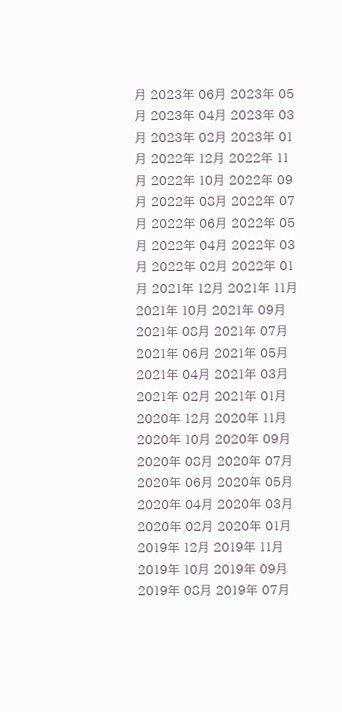月 2023年 06月 2023年 05月 2023年 04月 2023年 03月 2023年 02月 2023年 01月 2022年 12月 2022年 11月 2022年 10月 2022年 09月 2022年 08月 2022年 07月 2022年 06月 2022年 05月 2022年 04月 2022年 03月 2022年 02月 2022年 01月 2021年 12月 2021年 11月 2021年 10月 2021年 09月 2021年 08月 2021年 07月 2021年 06月 2021年 05月 2021年 04月 2021年 03月 2021年 02月 2021年 01月 2020年 12月 2020年 11月 2020年 10月 2020年 09月 2020年 08月 2020年 07月 2020年 06月 2020年 05月 2020年 04月 2020年 03月 2020年 02月 2020年 01月 2019年 12月 2019年 11月 2019年 10月 2019年 09月 2019年 08月 2019年 07月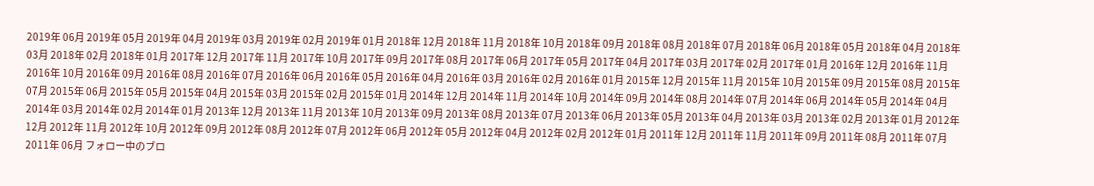2019年 06月 2019年 05月 2019年 04月 2019年 03月 2019年 02月 2019年 01月 2018年 12月 2018年 11月 2018年 10月 2018年 09月 2018年 08月 2018年 07月 2018年 06月 2018年 05月 2018年 04月 2018年 03月 2018年 02月 2018年 01月 2017年 12月 2017年 11月 2017年 10月 2017年 09月 2017年 08月 2017年 06月 2017年 05月 2017年 04月 2017年 03月 2017年 02月 2017年 01月 2016年 12月 2016年 11月 2016年 10月 2016年 09月 2016年 08月 2016年 07月 2016年 06月 2016年 05月 2016年 04月 2016年 03月 2016年 02月 2016年 01月 2015年 12月 2015年 11月 2015年 10月 2015年 09月 2015年 08月 2015年 07月 2015年 06月 2015年 05月 2015年 04月 2015年 03月 2015年 02月 2015年 01月 2014年 12月 2014年 11月 2014年 10月 2014年 09月 2014年 08月 2014年 07月 2014年 06月 2014年 05月 2014年 04月 2014年 03月 2014年 02月 2014年 01月 2013年 12月 2013年 11月 2013年 10月 2013年 09月 2013年 08月 2013年 07月 2013年 06月 2013年 05月 2013年 04月 2013年 03月 2013年 02月 2013年 01月 2012年 12月 2012年 11月 2012年 10月 2012年 09月 2012年 08月 2012年 07月 2012年 06月 2012年 05月 2012年 04月 2012年 02月 2012年 01月 2011年 12月 2011年 11月 2011年 09月 2011年 08月 2011年 07月 2011年 06月 フォロー中のブロ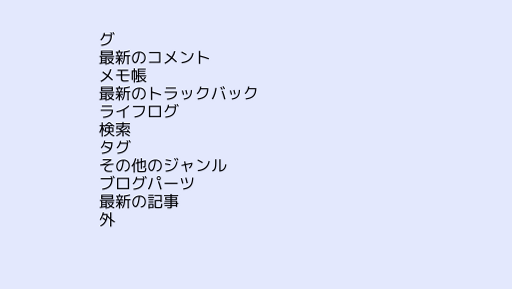グ
最新のコメント
メモ帳
最新のトラックバック
ライフログ
検索
タグ
その他のジャンル
ブログパーツ
最新の記事
外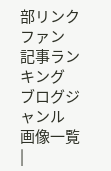部リンク
ファン
記事ランキング
ブログジャンル
画像一覧
|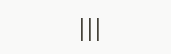|||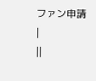ファン申請 |
||